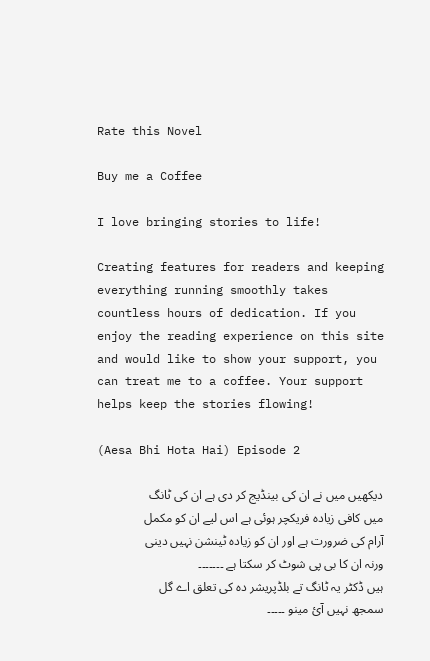Rate this Novel

Buy me a Coffee

I love bringing stories to life!

Creating features for readers and keeping everything running smoothly takes countless hours of dedication. If you enjoy the reading experience on this site and would like to show your support, you can treat me to a coffee. Your support helps keep the stories flowing!

(Aesa Bhi Hota Hai) Episode 2

دیکھیں میں نے ان کی بینڈیج کر دی ہے ان کی ٹانگ میں کافی زیادہ فریکچر ہوئی ہے اس لیے ان کو مکمل آرام کی ضرورت ہے اور ان کو زیادہ ٹینشن نہیں دینی ورنہ ان کا بی پی شوٹ کر سکتا ہے ۔۔۔۔۔۔۔
ہیں ڈکٹر یہ ٹانگ تے بلڈپریشر دہ کی تعلق اے گل سمجھ نہیں آئ مینو ۔۔۔۔۔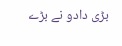بڑی دادو نے بڑے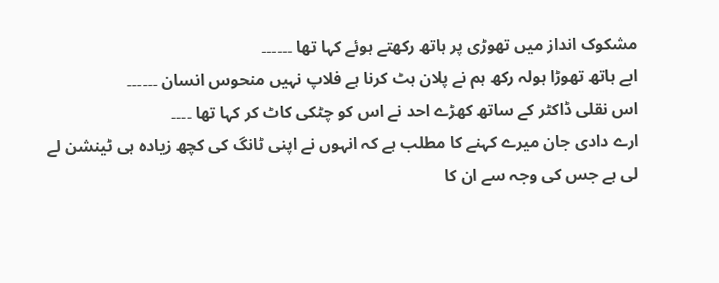مشکوک انداز میں تھوڑی پر ہاتھ رکھتے ہوئے کہا تھا ۔۔۔۔۔۔
ابے ہاتھ تھوڑا ہولہ رکھ ہم نے پلان ہٹ کرنا ہے فلاپ نہیں منحوس انسان ۔۔۔۔۔۔
اس نقلی ڈاکٹر کے ساتھ کھڑے احد نے اس کو چٹکی کاٹ کر کہا تھا ۔۔۔۔
ارے دادی جان میرے کہنے کا مطلب ہے کہ انہوں نے اپنی ٹانگ کی کچھ زیادہ ہی ٹینشن لے لی ہے جس کی وجہ سے ان کا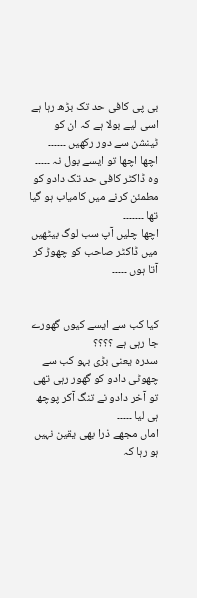بی پی کافی حد تک بڑھ رہا ہے اسی لیے بولا ہے کہ ان کو ٹینشن سے دور رکھیں ۔۔۔۔۔۔
اچھا اچھا تو ایسے بول نہ ۔۔۔۔۔
وہ ڈاکٹر کافی حد تک دادو کو مطمئن کرنے میں کامیاب ہو گیا تھا ۔۔۔۔۔۔۔
اچھا چلیں آپ سب لوگ بیٹھیں میں ڈاکٹر صاحب کو چھوڑ کر آتا ہوں ۔۔۔۔۔


کیا کب سے ایسے کیوں گھورے جا رہی ہے ؟؟؟؟
سدرہ یعنی بڑی بہو کب سے چھوٹی دادو کو گھور رہی تھی تو آخر دادو نے تنگ آکر پوچھ ہی لیا ۔۔۔۔۔
اماں مجھے ذرا بھی یقین نہیں ہو رہا کہ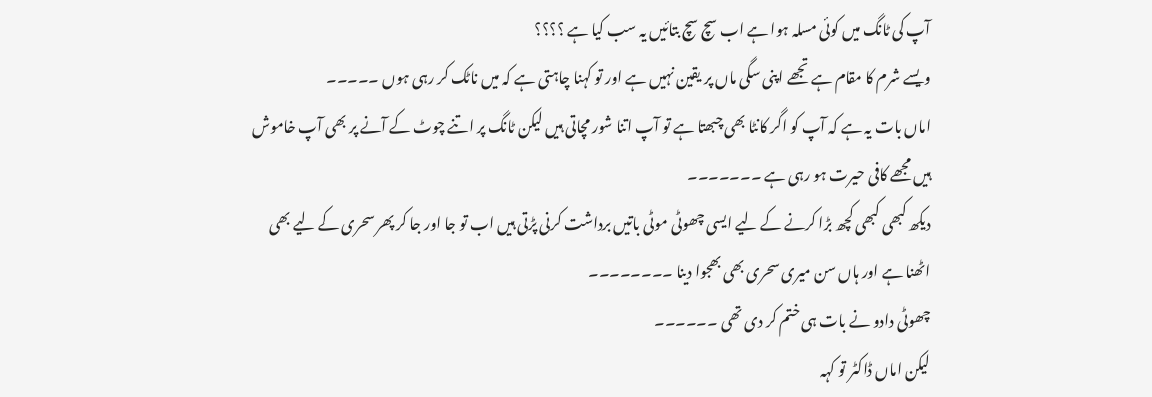آپ کی ٹانگ میں کوئی مسلہ ہوا ہے اب سچ سچ بتائیں یہ سب کیا ہے ؟؟؟؟
ویسے شرم کا مقام ہے تجھے اپنی سگی ماں پر یقین نہیں ہے اور تو کہنا چاہتی ہے کہ میں ناٹک کر رہی ہوں ۔۔۔۔۔
اماں بات یہ ہے کہ آپ کو اگر کانٹا بھی چبھتا ہے تو آپ اتنا شور مچاتی ہیں لیکن ٹانگ پر اتنے چوٹ کے آنے پر بھی آپ خاموش ہیں مجھے کافی حیرت ہو رہی ہے ۔۔۔۔۔۔۔
دیکھ کبھی کبھی کچھ بڑا کرنے کے لیے ایسی چھوٹی موٹی باتیں برداشت کرنی پڑتی ہیں اب تو جا اور جا کر پھر سحری کے لیے بھی اٹھنا ہے اور ہاں سن میری سحری بھی بھجوا دینا ۔۔۔۔۔۔۔۔
چھوٹی دادو نے بات ہی ختم کر دی تھی ۔۔۔۔۔۔
لیکن اماں ڈاکٹر تو کہہ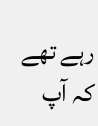رہے تھے کہ آپ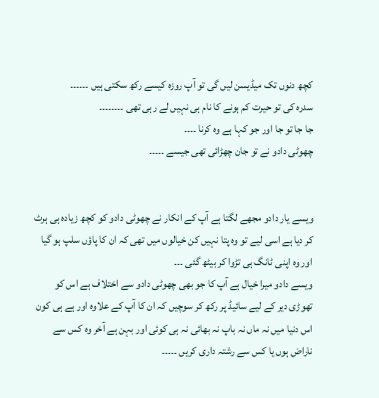کچھ دنوں تک میڈیسن لیں گی تو آپ روزہ کیسے رکھ سکتی ہیں ۔۔۔۔۔۔
سدرہ کی تو حیرت کم ہونے کا نام ہی نہیں لے رہی تھی ۔۔۔۔۔۔۔۔
جا جا تو جا اور جو کہا ہے وہ کرنا ۔۔۔۔
چھوٹی دادو نے تو جان چھڑائی تھی جیسے ۔۔۔۔۔


ویسے یار دادو مجھے لگتا ہے آپ کے انکار نے چھوٹی دادو کو کچھ زیادہ ہی ہرٹ کر دیا ہے اسی لیے تو وہ پتا نہیں کن خیالوں میں تھی کہ ان کا پاؤں سلپ ہو گیا اور وہ اپنی ٹانگ ہی تڑوا کر بیٹھ گئی ۔۔۔
ویسے دادو میرا خیال ہے آپ کا جو بھی چھوٹی دادو سے اختلاف ہے اس کو تھوڑی دیر کے لیے سائیڈ پر رکھ کر سوچیں کہ ان کا آپ کے علاوہ اور ہے ہی کون اس دنیا میں نہ ماں نہ باپ نہ بھائی نہ ہی کوئی اور بہن ہے آخر وہ کس سے ناراض ہوں یا کس سے رشتہ داری کریں ۔۔۔۔۔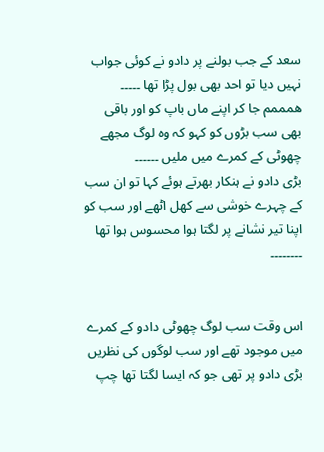سعد کے جب بولنے پر دادو نے کوئی جواب نہیں دیا تو احد بھی بول پڑا تھا ۔۔۔۔۔
همممم جا کر اپنے ماں باپ کو اور باقی بھی سب بڑوں کو کہو کہ وہ لوگ مجھے چھوٹی کے کمرے میں ملیں ۔۔۔۔۔۔
بڑی دادو نے ہنکار بھرتے ہوئے کہا تو ان سب کے چہرے خوشی سے کھل اٹھے اور سب کو اپنا تیر نشانے پر لگتا ہوا محسوس ہوا تھا ۔۔۔۔۔۔۔۔


اس وقت سب لوگ چھوٹی دادو کے کمرے میں موجود تھے اور سب لوگوں کی نظریں بڑی دادو پر تھی جو کہ ایسا لگتا تھا چپ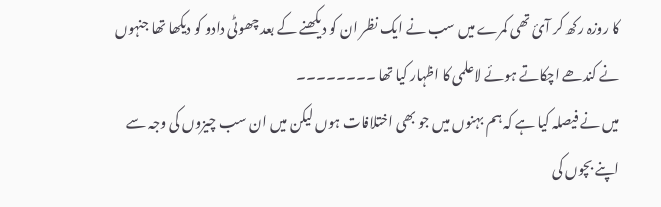کا روزہ رکھ کر آئ تھی کمرے میں سب نے ایک نظر ان کو دیکھنے کے بعد چھوٹی دادو کو دیکھا تھا جنہوں نے کندھے اچکاتے ہوئے لاعلمی کا اظہار کیا تھا ۔۔۔۔۔۔۔۔
میں نے فیصلہ کیا ہے کہ ہم بہنوں میں جو بھی اختلافات ہوں لیکن میں ان سب چیزوں کی وجہ سے اپنے بچوں کی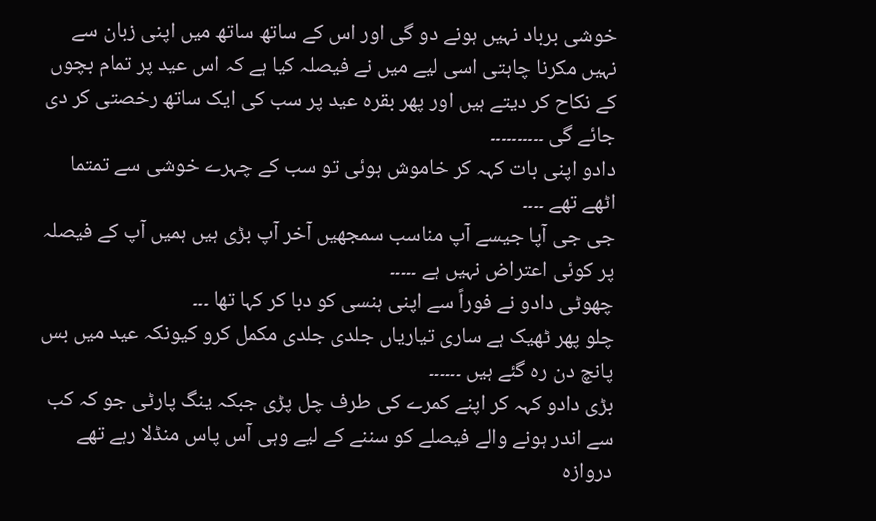خوشی برباد نہیں ہونے دو گی اور اس کے ساتھ ساتھ میں اپنی زبان سے نہیں مکرنا چاہتی اسی لیے میں نے فیصلہ کیا ہے کہ اس عید پر تمام بچوں کے نکاح کر دیتے ہیں اور پھر بقرہ عید پر سب کی ایک ساتھ رخصتی کر دی جائے گی ۔۔۔۔۔۔۔۔۔۔
دادو اپنی بات کہہ کر خاموش ہوئی تو سب کے چہرے خوشی سے تمتما اٹھے تھے ۔۔۔۔
جی جی آپا جیسے آپ مناسب سمجھیں آخر آپ بڑی ہیں ہمیں آپ کے فیصلہ پر کوئی اعتراض نہیں ہے ۔۔۔۔۔
چھوٹی دادو نے فوراً سے اپنی ہنسی کو دبا کر کہا تھا ۔۔۔
چلو پھر ٹھیک ہے ساری تیاریاں جلدی جلدی مکمل کرو کیونکہ عید میں بس پانچ دن رہ گئے ہیں ۔۔۔۔۔۔
بڑی دادو کہہ کر اپنے کمرے کی طرف چل پڑی جبکہ ینگ پارٹی جو کہ کب سے اندر ہونے والے فیصلے کو سننے کے لیے وہی آس پاس منڈلا رہے تھے دروازہ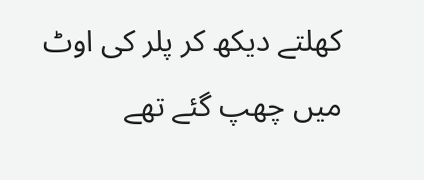کھلتے دیکھ کر پلر کی اوٹ میں چھپ گئے تھے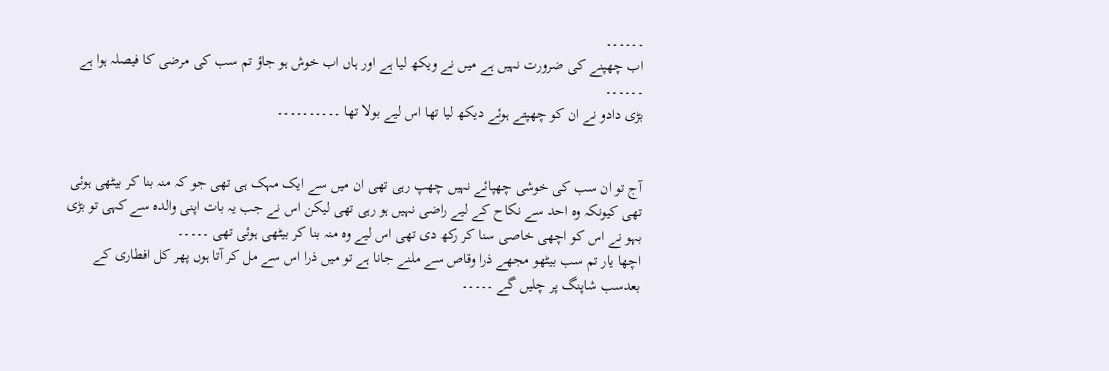۔۔۔۔۔۔
اب چھپنے کی ضرورت نہیں ہے میں نے ویکھ لیا ہے اور ہاں اب خوش ہو جاؤ تم سب کی مرضی کا فیصلہ ہوا ہے ۔۔۔۔۔۔
بڑی دادو نے ان کو چھپتے ہوئے دیکھ لیا تھا اس لیے بولا تھا ۔۔۔۔۔۔۔۔۔۔


آج تو ان سب کی خوشی چھپائے نہیں چھپ رہی تھی ان میں سے ایک مہک ہی تھی جو کہ منہ بنا کر بیٹھی ہوئی تھی کیونکہ وہ احد سے نکاح کے لیے راضی نہیں ہو رہی تھی لیکن اس نے جب یہ بات اپنی والدہ سے کہی تو بڑی بہو نے اس کو اچھی خاصی سنا کر رکھ دی تھی اس لیے وہ منہ بنا کر بیٹھی ہوئی تھی ۔۔۔۔۔
اچھا یار تم سب بیٹھو مجھے ذرا وقاص سے ملنے جانا ہے تو میں ذرا اس سے مل کر آتا ہوں پھر کل افطاری کے بعدسب شاپنگ پر چلیں گے ۔۔۔۔۔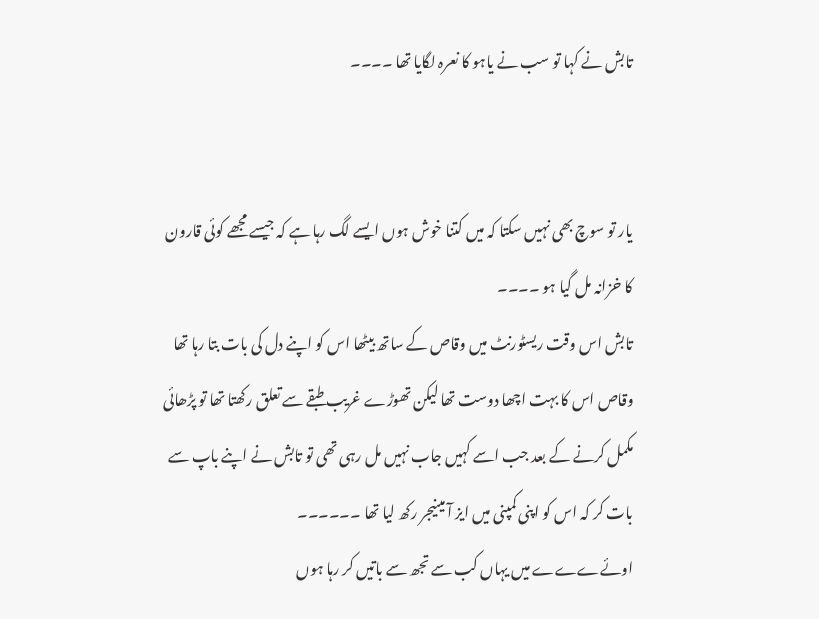تابش نے کہا تو سب نے یاہو کا نعرہ لگایا تھا ۔۔۔۔


یار تو سوچ بھی نہیں سکتا کہ میں کتنا خوش ہوں ایسے لگ رہا ہے کہ جیسے مجھے کوئی قارون کا خزانہ مل گیا ہو ۔۔۔۔
تابش اس وقت ریسٹورنٹ میں وقاص کے ساتھ بیٹھا اس کو اپنے دل کی بات بتا رہا تھا وقاص اس کا بہت اچھا دوست تھا لیکن تھوڑے غریب طبقے سے تعلق رکھتا تھا تو پڑھائی مکمل کرنے کے بعد جب اسے کہیں جاب نہیں مل رہی تھی تو تابش نے اپنے باپ سے بات کر کہ اس کو اپنی کمپنی میں ایز آ مینیجر رکھ لیا تھا ۔۔۔۔۔۔
اوئےےےے میں یہاں کب سے تجھ سے باتیں کر رہا ہوں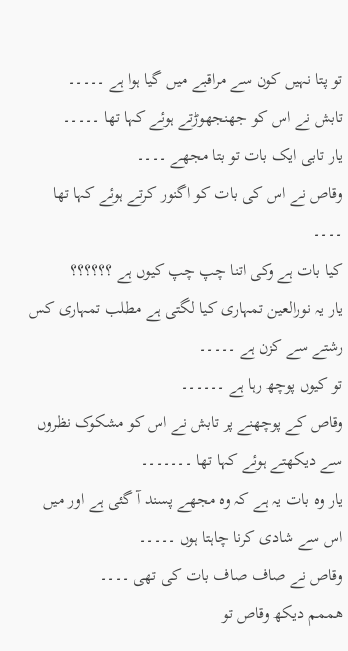تو پتا نہیں کون سے مراقبے میں گیا ہوا ہے ۔۔۔۔۔
تابش نے اس کو جھنجھوڑتے ہوئے کہا تھا ۔۔۔۔۔
یار تابی ایک بات تو بتا مجھے ۔۔۔۔
وقاص نے اس کی بات کو اگنور کرتے ہوئے کہا تھا ۔۔۔۔
کیا بات ہے وکی اتنا چپ چپ کیوں ہے ؟؟؟؟؟؟
یار یہ نورالعین تمہاری کیا لگتی ہے مطلب تمہاری کس رشتے سے کزن ہے ۔۔۔۔۔
تو کیوں پوچھ رہا ہے ۔۔۔۔۔۔
وقاص کے پوچھنے پر تابش نے اس کو مشکوک نظروں سے دیکھتے ہوئے کہا تھا ۔۔۔۔۔۔۔
یار وہ بات یہ ہے کہ وہ مجھے پسند آ گئی ہے اور میں اس سے شادی کرنا چاہتا ہوں ۔۔۔۔۔
وقاص نے صاف صاف بات کی تھی ۔۔۔۔
هممم دیکھ وقاص تو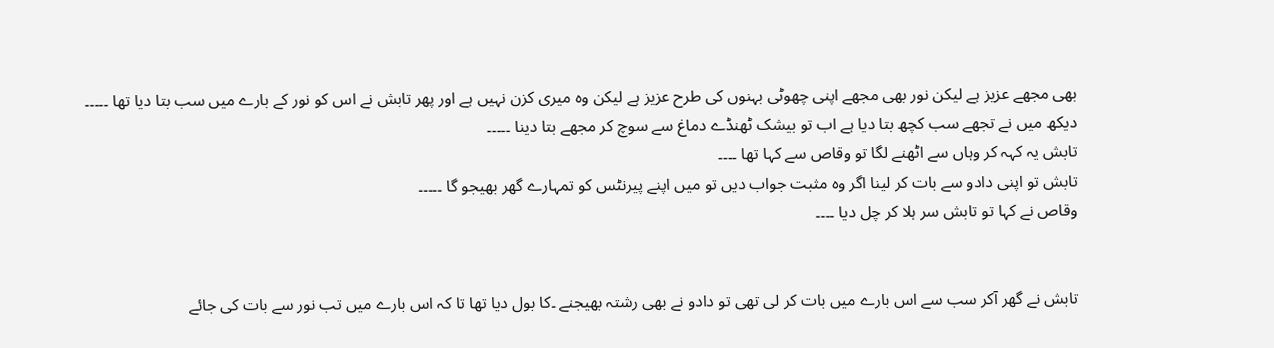بھی مجھے عزیز ہے لیکن نور بھی مجھے اپنی چھوٹی بہنوں کی طرح عزیز ہے لیکن وہ میری کزن نہیں ہے اور پھر تابش نے اس کو نور کے بارے میں سب بتا دیا تھا ۔۔۔۔۔
دیکھ میں نے تجھے سب کچھ بتا دیا ہے اب تو بیشک ٹھنڈے دماغ سے سوچ کر مجھے بتا دینا ۔۔۔۔۔
تابش یہ کہہ کر وہاں سے اٹھنے لگا تو وقاص سے کہا تھا ۔۔۔۔
تابش تو اپنی دادو سے بات کر لینا اگر وہ مثبت جواب دیں تو میں اپنے پیرنٹس کو تمہارے گھر بھیجو گا ۔۔۔۔۔
وقاص نے کہا تو تابش سر ہلا کر چل دیا ۔۔۔۔


تابش نے گھر آکر سب سے اس بارے میں بات کر لی تھی تو دادو نے بھی رشتہ بھیجنے ۔کا بول دیا تھا تا کہ اس بارے میں تب نور سے بات کی جائے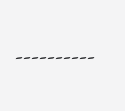۔۔۔۔۔۔۔۔۔۔